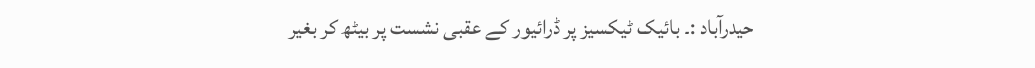حیدرآباد :۔ بائیک ٹیکسیز پر ڈرائیور کے عقبی نشست پر بیٹھ کر بغیر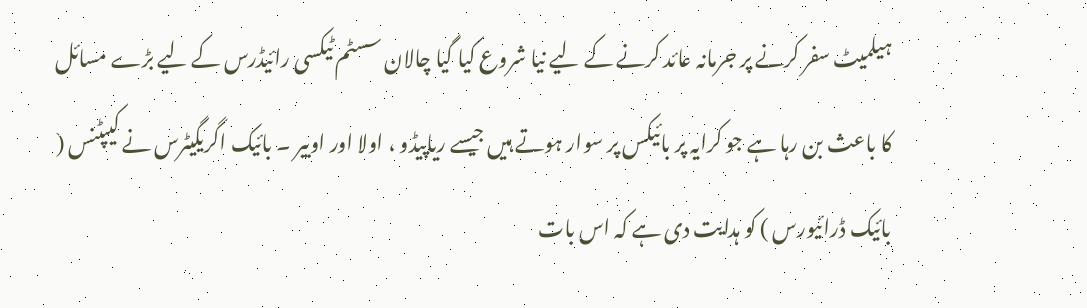ہیلمیٹ سفر کرنے پر جرمانہ عائد کرنے کے لیے نیا شروع کیا گیا چالان سسٹم ٹیکسی رائیڈرس کے لیے بڑے مسائل کا باعث بن رہا ہے جو کرایہ پر بائیکس پر سوار ہوتے ہیں جیسے ریاپیڈو ، اولا اور اوبیر ۔ بائیک اگریگیٹرس نے کیپٹنس ( بائیک ڈرائیورس ) کو ہدایت دی ہے کہ اس بات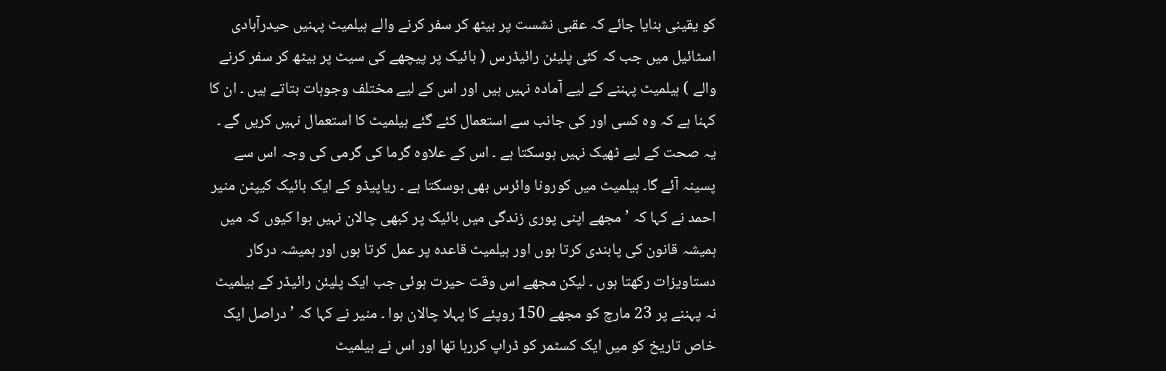کو یقینی بنایا جائے کہ عقبی نشست پر بیٹھ کر سفر کرنے والے ہیلمیٹ پہنیں حیدرآبادی اسٹائیل میں جب کہ کئی پلیئن رائیڈرس ( بائیک پر پیچھے کی سیٹ پر بیٹھ کر سفر کرنے والے ) ہیلمیٹ پہننے کے لیے آمادہ نہیں ہیں اور اس کے لیے مختلف وجوہات بتاتے ہیں ۔ ان کا کہنا ہے کہ وہ کسی اور کی جانب سے استعمال کئے گئے ہیلمیٹ کا استعمال نہیں کریں گے ۔ یہ صحت کے لیے ٹھیک نہیں ہوسکتا ہے ۔ اس کے علاوہ گرما کی گرمی کی وجہ اس سے پسینہ آئے گا۔ ہیلمیٹ میں کورونا وائرس بھی ہوسکتا ہے ۔ ریاپیڈو کے ایک بائیک کیپٹن منیر احمد نے کہا کہ ’ مجھے اپنی پوری زندگی میں بائیک پر کبھی چالان نہیں ہوا کیوں کہ میں ہمیشہ قانون کی پابندی کرتا ہوں اور ہیلمیٹ قاعدہ پر عمل کرتا ہوں اور ہمیشہ درکار دستاویزات رکھتا ہوں ۔ لیکن مجھے اس وقت حیرت ہوئی جب ایک پلیئن رائیڈر کے ہیلمیٹ نہ پہننے پر 23 مارچ کو مجھے 150 روپئے کا پہلا چالان ہوا ۔ منیر نے کہا کہ ’ دراصل ایک خاص تاریخ کو میں ایک کسٹمر کو ڈراپ کررہا تھا اور اس نے ہیلمیٹ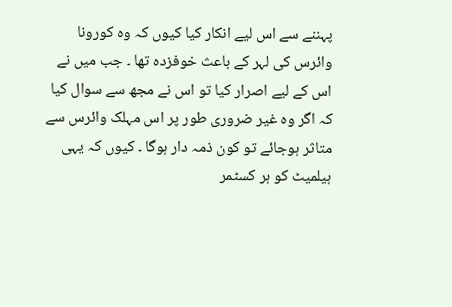پہننے سے اس لیے انکار کیا کیوں کہ وہ کورونا وائرس کی لہر کے باعث خوفزدہ تھا ۔ جب میں نے اس کے لیے اصرار کیا تو اس نے مجھ سے سوال کیا کہ اگر وہ غیر ضروری طور پر اس مہلک وائرس سے متاثر ہوجائے تو کون ذمہ دار ہوگا ۔ کیوں کہ یہی ہیلمیٹ کو ہر کسٹمر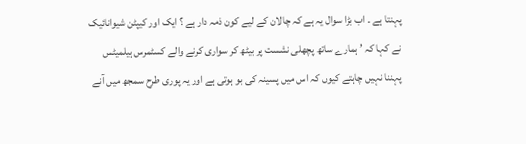پہنتا ہے ۔ اب بڑا سوال یہ ہے کہ چالان کے لیے کون ذمہ دار ہے ؟ ایک اور کیپٹن شیوانائیک نے کہا کہ ’ ہمارے ساتھ پچھلی نشست پر بیٹھ کر سواری کرنے والے کسٹمرس ہیلمیٹس پہننا نہیں چاہتے کیوں کہ اس میں پسینہ کی بو ہوتی ہے اور یہ پوری طرح سمجھ میں آنے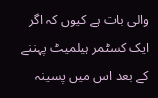والی بات ہے کیوں کہ اگر ایک کسٹمر ہیلمیٹ پہننے کے بعد اس میں پسینہ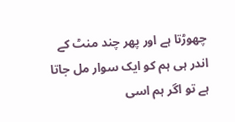چھوڑتا ہے اور پھر چند منٹ کے اندر ہی ہم کو ایک سوار مل جاتا ہے تو اگر ہم اسی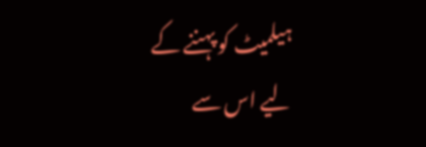ہیلمیٹ کو پہننے کے لیے اس سے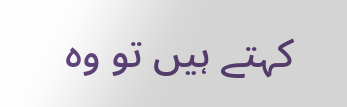کہتے ہیں تو وہ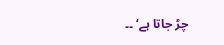چڑ جاتا ہے‘ ۔۔